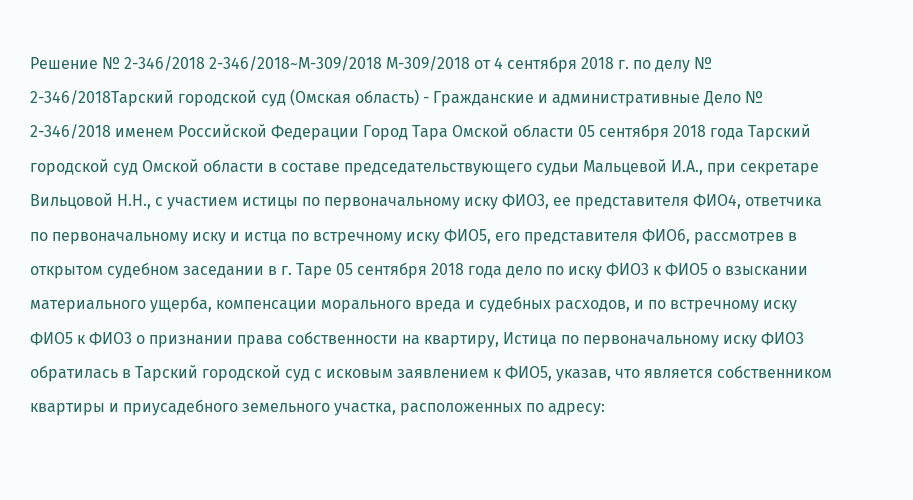Решение № 2-346/2018 2-346/2018~М-309/2018 М-309/2018 от 4 сентября 2018 г. по делу № 2-346/2018Тарский городской суд (Омская область) - Гражданские и административные Дело № 2-346/2018 именем Российской Федерации Город Тара Омской области 05 сентября 2018 года Тарский городской суд Омской области в составе председательствующего судьи Мальцевой И.А., при секретаре Вильцовой Н.Н., с участием истицы по первоначальному иску ФИО3, ее представителя ФИО4, ответчика по первоначальному иску и истца по встречному иску ФИО5, его представителя ФИО6, рассмотрев в открытом судебном заседании в г. Таре 05 сентября 2018 года дело по иску ФИО3 к ФИО5 о взыскании материального ущерба, компенсации морального вреда и судебных расходов, и по встречному иску ФИО5 к ФИО3 о признании права собственности на квартиру, Истица по первоначальному иску ФИО3 обратилась в Тарский городской суд с исковым заявлением к ФИО5, указав, что является собственником квартиры и приусадебного земельного участка, расположенных по адресу: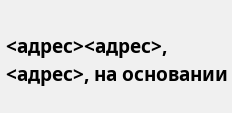<адрес><адрес>, <адрес>, на основании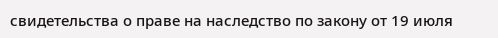свидетельства о праве на наследство по закону от 19 июля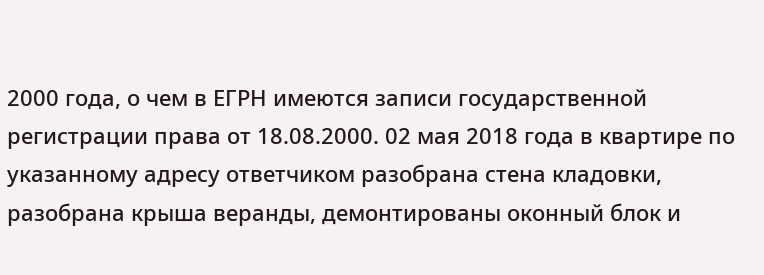2000 года, о чем в ЕГРН имеются записи государственной регистрации права от 18.08.2000. 02 мая 2018 года в квартире по указанному адресу ответчиком разобрана стена кладовки, разобрана крыша веранды, демонтированы оконный блок и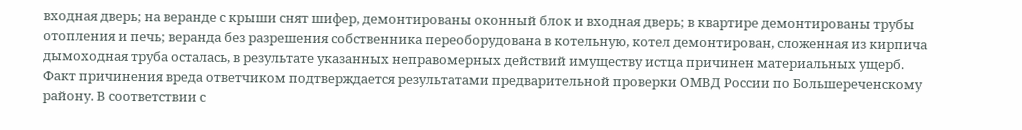входная дверь; на веранде с крыши снят шифер, демонтированы оконный блок и входная дверь; в квартире демонтированы трубы отопления и печь; веранда без разрешения собственника переоборудована в котельную, котел демонтирован, сложенная из кирпича дымоходная труба осталась, в результате указанных неправомерных действий имуществу истца причинен материальных ущерб. Факт причинения вреда ответчиком подтверждается результатами предварительной проверки ОМВД России по Большереченскому району. В соответствии с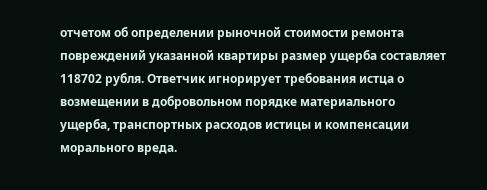отчетом об определении рыночной стоимости ремонта повреждений указанной квартиры размер ущерба составляет 118702 рубля. Ответчик игнорирует требования истца о возмещении в добровольном порядке материального ущерба, транспортных расходов истицы и компенсации морального вреда.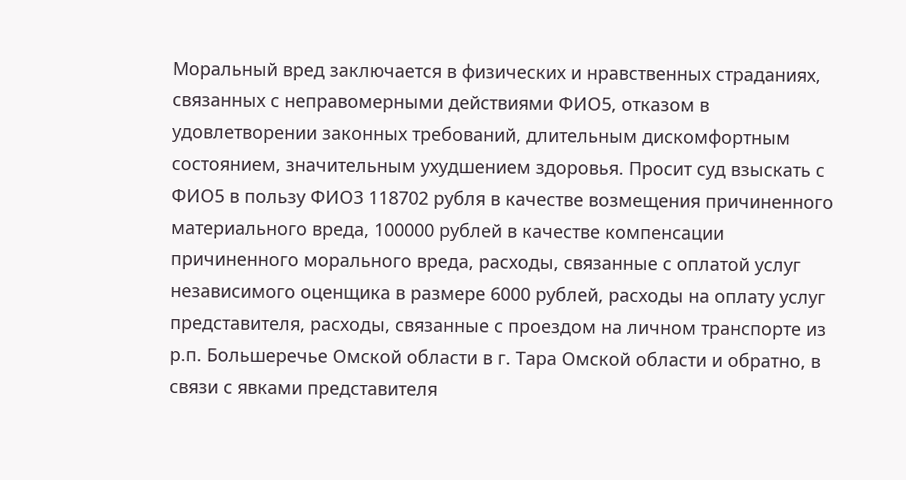Моральный вред заключается в физических и нравственных страданиях, связанных с неправомерными действиями ФИО5, отказом в удовлетворении законных требований, длительным дискомфортным состоянием, значительным ухудшением здоровья. Просит суд взыскать с ФИО5 в пользу ФИО3 118702 рубля в качестве возмещения причиненного материального вреда, 100000 рублей в качестве компенсации причиненного морального вреда, расходы, связанные с оплатой услуг независимого оценщика в размере 6000 рублей, расходы на оплату услуг представителя, расходы, связанные с проездом на личном транспорте из р.п. Большеречье Омской области в г. Тара Омской области и обратно, в связи с явками представителя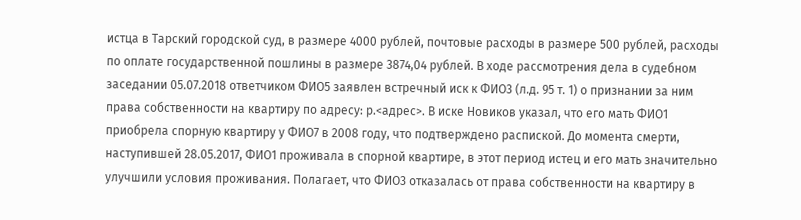истца в Тарский городской суд, в размере 4000 рублей, почтовые расходы в размере 500 рублей, расходы по оплате государственной пошлины в размере 3874,04 рублей. В ходе рассмотрения дела в судебном заседании 05.07.2018 ответчиком ФИО5 заявлен встречный иск к ФИО3 (л.д. 95 т. 1) о признании за ним права собственности на квартиру по адресу: р.<адрес>. В иске Новиков указал, что его мать ФИО1 приобрела спорную квартиру у ФИО7 в 2008 году, что подтверждено распиской. До момента смерти, наступившей 28.05.2017, ФИО1 проживала в спорной квартире, в этот период истец и его мать значительно улучшили условия проживания. Полагает, что ФИО3 отказалась от права собственности на квартиру в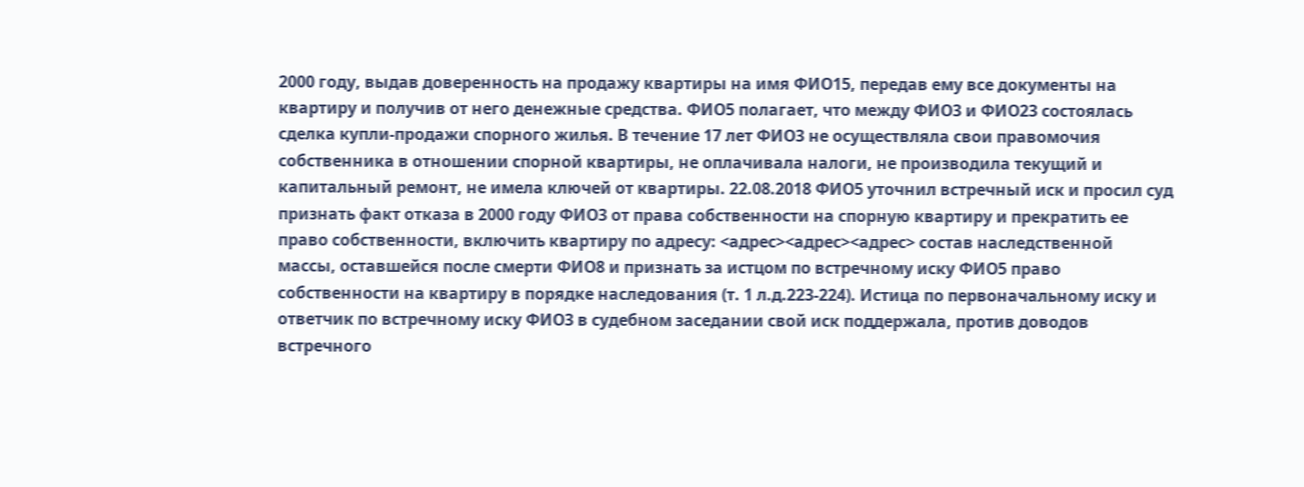2000 году, выдав доверенность на продажу квартиры на имя ФИО15, передав ему все документы на квартиру и получив от него денежные средства. ФИО5 полагает, что между ФИО3 и ФИО23 состоялась сделка купли-продажи спорного жилья. В течение 17 лет ФИО3 не осуществляла свои правомочия собственника в отношении спорной квартиры, не оплачивала налоги, не производила текущий и капитальный ремонт, не имела ключей от квартиры. 22.08.2018 ФИО5 уточнил встречный иск и просил суд признать факт отказа в 2000 году ФИО3 от права собственности на спорную квартиру и прекратить ее право собственности, включить квартиру по адресу: <адрес><адрес><адрес> состав наследственной массы, оставшейся после смерти ФИО8 и признать за истцом по встречному иску ФИО5 право собственности на квартиру в порядке наследования (т. 1 л.д.223-224). Истица по первоначальному иску и ответчик по встречному иску ФИО3 в судебном заседании свой иск поддержала, против доводов встречного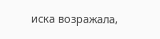иска возражала,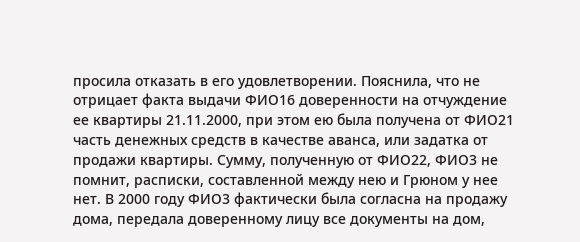просила отказать в его удовлетворении. Пояснила, что не отрицает факта выдачи ФИО16 доверенности на отчуждение ее квартиры 21.11.2000, при этом ею была получена от ФИО21 часть денежных средств в качестве аванса, или задатка от продажи квартиры. Сумму, полученную от ФИО22, ФИО3 не помнит, расписки, составленной между нею и Грюном у нее нет. В 2000 году ФИО3 фактически была согласна на продажу дома, передала доверенному лицу все документы на дом,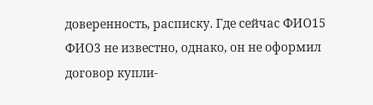доверенность, расписку. Где сейчас ФИО15 ФИО3 не известно, однако, он не оформил договор купли-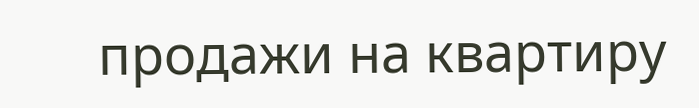продажи на квартиру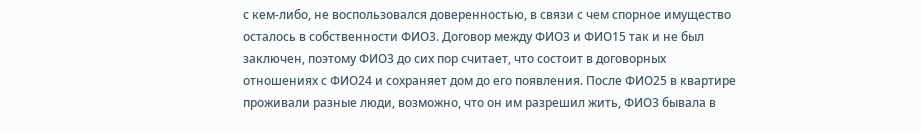с кем-либо, не воспользовался доверенностью, в связи с чем спорное имущество осталось в собственности ФИО3. Договор между ФИО3 и ФИО15 так и не был заключен, поэтому ФИО3 до сих пор считает, что состоит в договорных отношениях с ФИО24 и сохраняет дом до его появления. После ФИО25 в квартире проживали разные люди, возможно, что он им разрешил жить, ФИО3 бывала в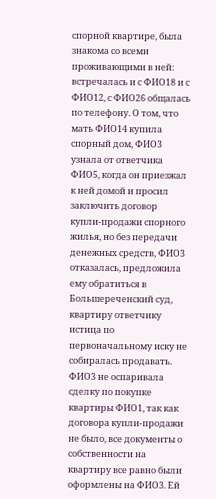спорной квартире, была знакома со всеми проживающими в ней: встречалась и с ФИО18 и с ФИО12, с ФИО26 общалась по телефону. О том, что мать ФИО14 купила спорный дом, ФИО3 узнала от ответчика ФИО5, когда он приезжал к ней домой и просил заключить договор купли-продажи спорного жилья, но без передачи денежных средств, ФИО3 отказалась, предложила ему обратиться в Большереченский суд, квартиру ответчику истица по первоначальному иску не собиралась продавать. ФИО3 не оспаривала сделку по покупке квартиры ФИО1, так как договора купли-продажи не было, все документы о собственности на квартиру все равно были оформлены на ФИО3. Ей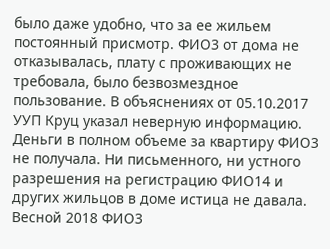было даже удобно, что за ее жильем постоянный присмотр. ФИО3 от дома не отказывалась, плату с проживающих не требовала, было безвозмездное пользование. В объяснениях от 05.10.2017 УУП Круц указал неверную информацию. Деньги в полном объеме за квартиру ФИО3 не получала. Ни письменного, ни устного разрешения на регистрацию ФИО14 и других жильцов в доме истица не давала. Весной 2018 ФИО3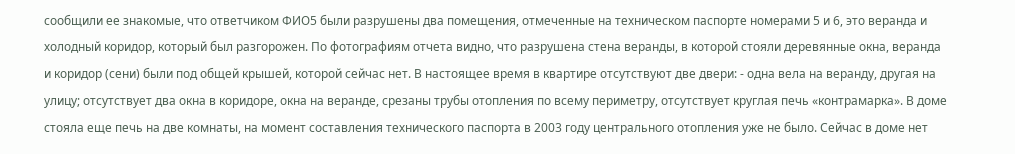сообщили ее знакомые, что ответчиком ФИО5 были разрушены два помещения, отмеченные на техническом паспорте номерами 5 и 6, это веранда и холодный коридор, который был разгорожен. По фотографиям отчета видно, что разрушена стена веранды, в которой стояли деревянные окна, веранда и коридор (сени) были под общей крышей, которой сейчас нет. В настоящее время в квартире отсутствуют две двери: - одна вела на веранду, другая на улицу; отсутствует два окна в коридоре, окна на веранде, срезаны трубы отопления по всему периметру, отсутствует круглая печь «контрамарка». В доме стояла еще печь на две комнаты, на момент составления технического паспорта в 2003 году центрального отопления уже не было. Сейчас в доме нет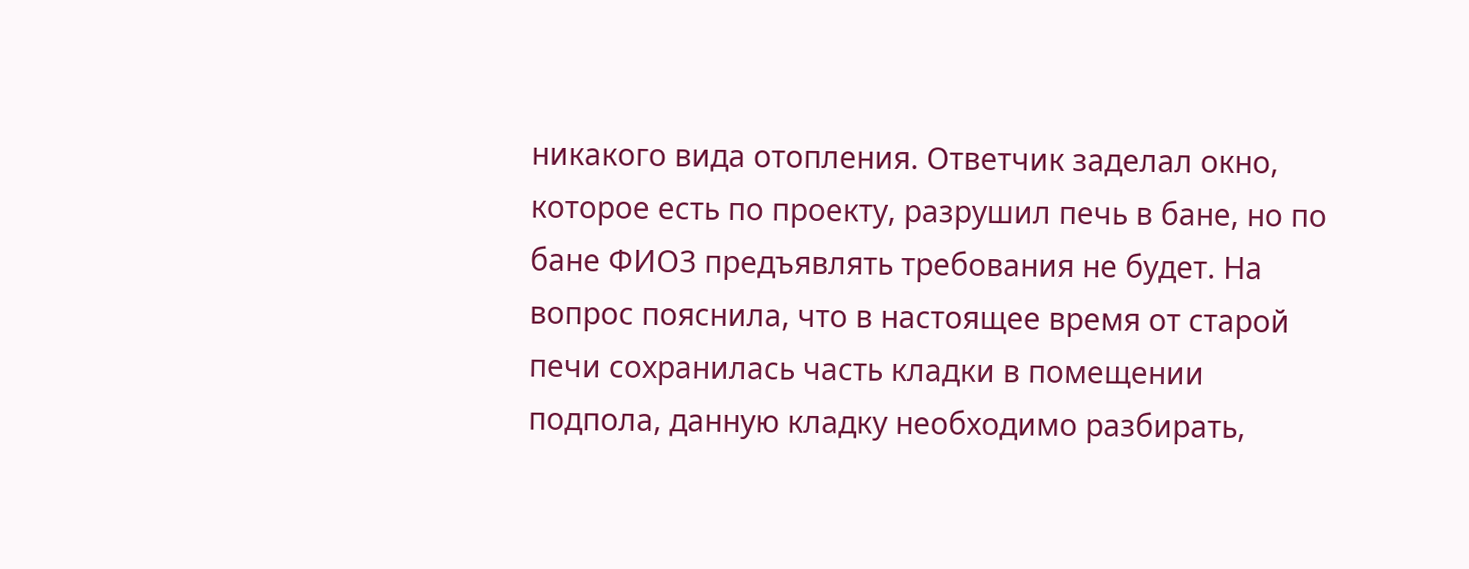никакого вида отопления. Ответчик заделал окно, которое есть по проекту, разрушил печь в бане, но по бане ФИО3 предъявлять требования не будет. На вопрос пояснила, что в настоящее время от старой печи сохранилась часть кладки в помещении подпола, данную кладку необходимо разбирать,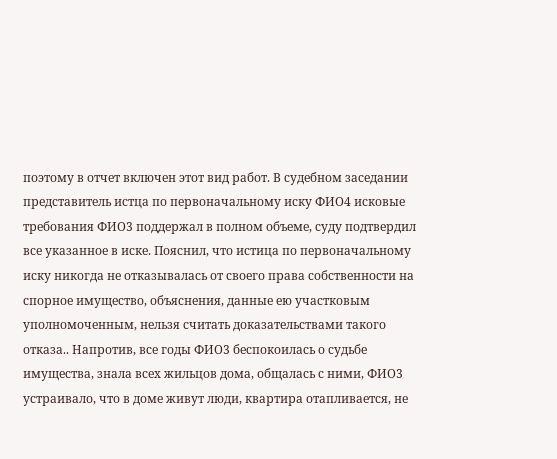поэтому в отчет включен этот вид работ. В судебном заседании представитель истца по первоначальному иску ФИО4 исковые требования ФИО3 поддержал в полном объеме, суду подтвердил все указанное в иске. Пояснил, что истица по первоначальному иску никогда не отказывалась от своего права собственности на спорное имущество, объяснения, данные ею участковым уполномоченным, нельзя считать доказательствами такого отказа.. Напротив, все годы ФИО3 беспокоилась о судьбе имущества, знала всех жильцов дома, общалась с ними, ФИО3 устраивало, что в доме живут люди, квартира отапливается, не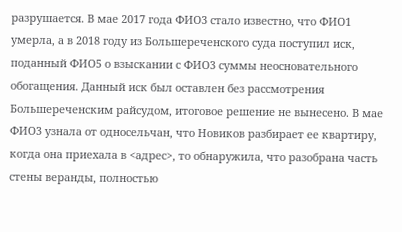разрушается. В мае 2017 года ФИО3 стало известно, что ФИО1 умерла, а в 2018 году из Большереченского суда поступил иск, поданный ФИО5 о взыскании с ФИО3 суммы неосновательного обогащения. Данный иск был оставлен без рассмотрения Большереченским райсудом, итоговое решение не вынесено. В мае ФИО3 узнала от односельчан, что Новиков разбирает ее квартиру, когда она приехала в <адрес>, то обнаружила, что разобрана часть стены веранды, полностью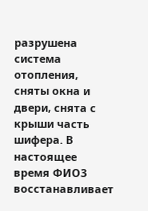разрушена система отопления, сняты окна и двери, снята с крыши часть шифера. В настоящее время ФИО3 восстанавливает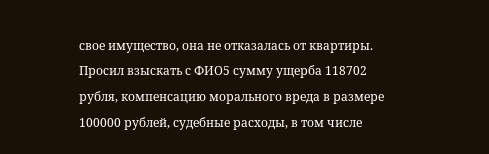свое имущество, она не отказалась от квартиры. Просил взыскать с ФИО5 сумму ущерба 118702 рубля, компенсацию морального вреда в размере 100000 рублей, судебные расходы, в том числе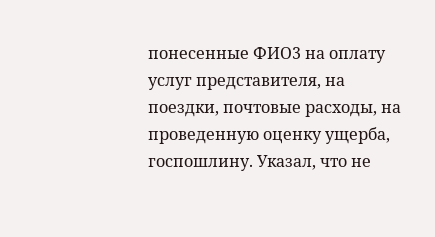понесенные ФИО3 на оплату услуг представителя, на поездки, почтовые расходы, на проведенную оценку ущерба, госпошлину. Указал, что не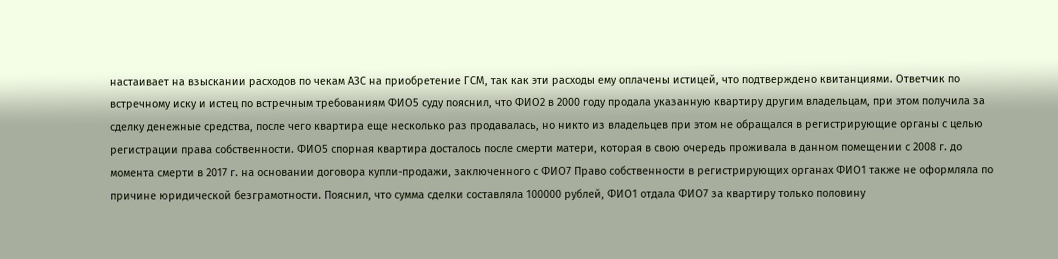настаивает на взыскании расходов по чекам АЗС на приобретение ГСМ, так как эти расходы ему оплачены истицей, что подтверждено квитанциями. Ответчик по встречному иску и истец по встречным требованиям ФИО5 суду пояснил, что ФИО2 в 2000 году продала указанную квартиру другим владельцам, при этом получила за сделку денежные средства, после чего квартира еще несколько раз продавалась, но никто из владельцев при этом не обращался в регистрирующие органы с целью регистрации права собственности. ФИО5 спорная квартира досталось после смерти матери, которая в свою очередь проживала в данном помещении с 2008 г. до момента смерти в 2017 г. на основании договора купли-продажи, заключенного с ФИО7 Право собственности в регистрирующих органах ФИО1 также не оформляла по причине юридической безграмотности. Пояснил, что сумма сделки составляла 100000 рублей, ФИО1 отдала ФИО7 за квартиру только половину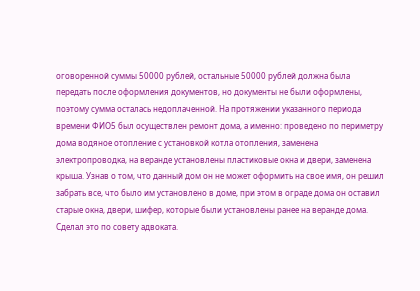оговоренной суммы 50000 рублей, остальные 50000 рублей должна была передать после оформления документов, но документы не были оформлены, поэтому сумма осталась недоплаченной. На протяжении указанного периода времени ФИО5 был осуществлен ремонт дома, а именно: проведено по периметру дома водяное отопление с установкой котла отопления, заменена электропроводка, на веранде установлены пластиковые окна и двери, заменена крыша. Узнав о том, что данный дом он не может оформить на свое имя, он решил забрать все, что было им установлено в доме, при этом в ограде дома он оставил старые окна, двери, шифер, которые были установлены ранее на веранде дома. Сделал это по совету адвоката.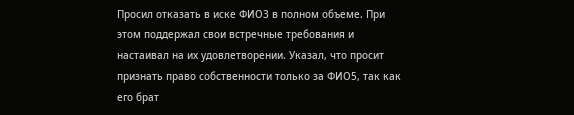Просил отказать в иске ФИО3 в полном объеме. При этом поддержал свои встречные требования и настаивал на их удовлетворении. Указал, что просит признать право собственности только за ФИО5, так как его брат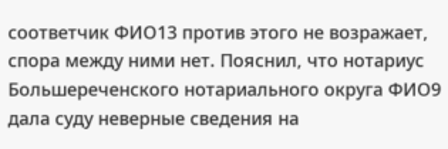соответчик ФИО13 против этого не возражает, спора между ними нет. Пояснил, что нотариус Большереченского нотариального округа ФИО9 дала суду неверные сведения на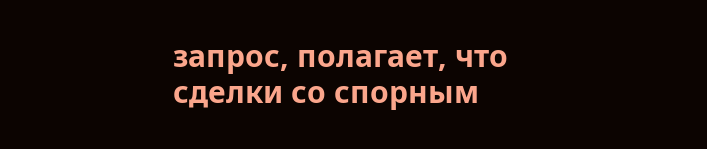запрос, полагает, что сделки со спорным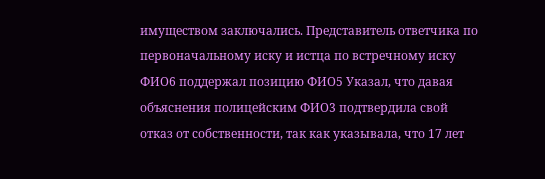имуществом заключались. Представитель ответчика по первоначальному иску и истца по встречному иску ФИО6 поддержал позицию ФИО5 Указал, что давая объяснения полицейским ФИО3 подтвердила свой отказ от собственности, так как указывала, что 17 лет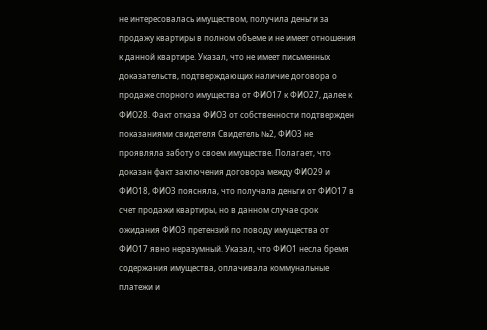не интересовалась имуществом, получила деньги за продажу квартиры в полном объеме и не имеет отношения к данной квартире. Указал, что не имеет письменных доказательств, подтверждающих наличие договора о продаже спорного имущества от ФИО17 к ФИО27, далее к ФИО28. Факт отказа ФИО3 от собственности подтвержден показаниями свидетеля Свидетель №2, ФИО3 не проявляла заботу о своем имуществе. Полагает, что доказан факт заключения договора между ФИО29 и ФИО18, ФИО3 поясняла, что получала деньги от ФИО17 в счет продажи квартиры, но в данном случае срок ожидания ФИО3 претензий по поводу имущества от ФИО17 явно неразумный. Указал, что ФИО1 несла бремя содержания имущества, оплачивала коммунальные платежи и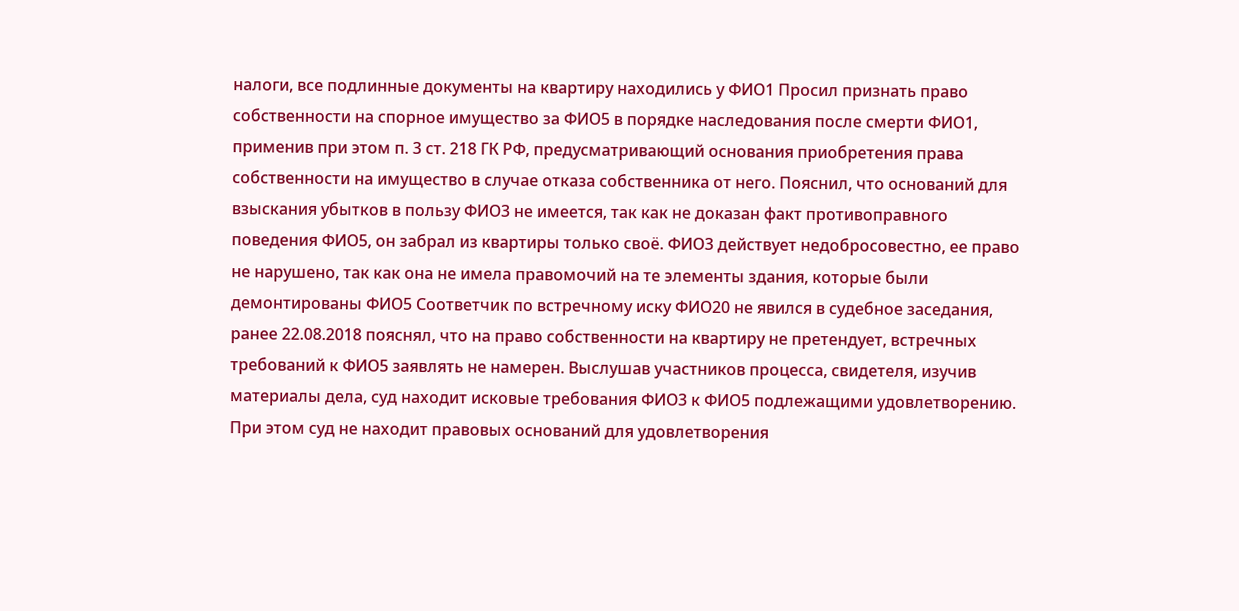налоги, все подлинные документы на квартиру находились у ФИО1 Просил признать право собственности на спорное имущество за ФИО5 в порядке наследования после смерти ФИО1, применив при этом п. 3 ст. 218 ГК РФ, предусматривающий основания приобретения права собственности на имущество в случае отказа собственника от него. Пояснил, что оснований для взыскания убытков в пользу ФИО3 не имеется, так как не доказан факт противоправного поведения ФИО5, он забрал из квартиры только своё. ФИО3 действует недобросовестно, ее право не нарушено, так как она не имела правомочий на те элементы здания, которые были демонтированы ФИО5 Соответчик по встречному иску ФИО20 не явился в судебное заседания, ранее 22.08.2018 пояснял, что на право собственности на квартиру не претендует, встречных требований к ФИО5 заявлять не намерен. Выслушав участников процесса, свидетеля, изучив материалы дела, суд находит исковые требования ФИО3 к ФИО5 подлежащими удовлетворению. При этом суд не находит правовых оснований для удовлетворения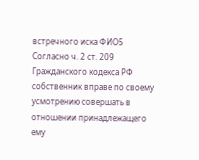встречного иска ФИО5 Согласно ч. 2 ст. 209 Гражданского кодекса РФ собственник вправе по своему усмотрению совершать в отношении принадлежащего ему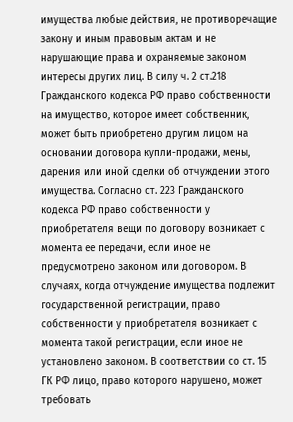имущества любые действия, не противоречащие закону и иным правовым актам и не нарушающие права и охраняемые законом интересы других лиц. В силу ч. 2 ст.218 Гражданского кодекса РФ право собственности на имущество, которое имеет собственник, может быть приобретено другим лицом на основании договора купли-продажи, мены, дарения или иной сделки об отчуждении этого имущества. Согласно ст. 223 Гражданского кодекса РФ право собственности у приобретателя вещи по договору возникает с момента ее передачи, если иное не предусмотрено законом или договором. В случаях, когда отчуждение имущества подлежит государственной регистрации, право собственности у приобретателя возникает с момента такой регистрации, если иное не установлено законом. В соответствии со ст. 15 ГК РФ лицо, право которого нарушено, может требовать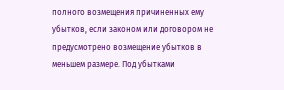полного возмещения причиненных ему убытков, если законом или договором не предусмотрено возмещение убытков в меньшем размере. Под убытками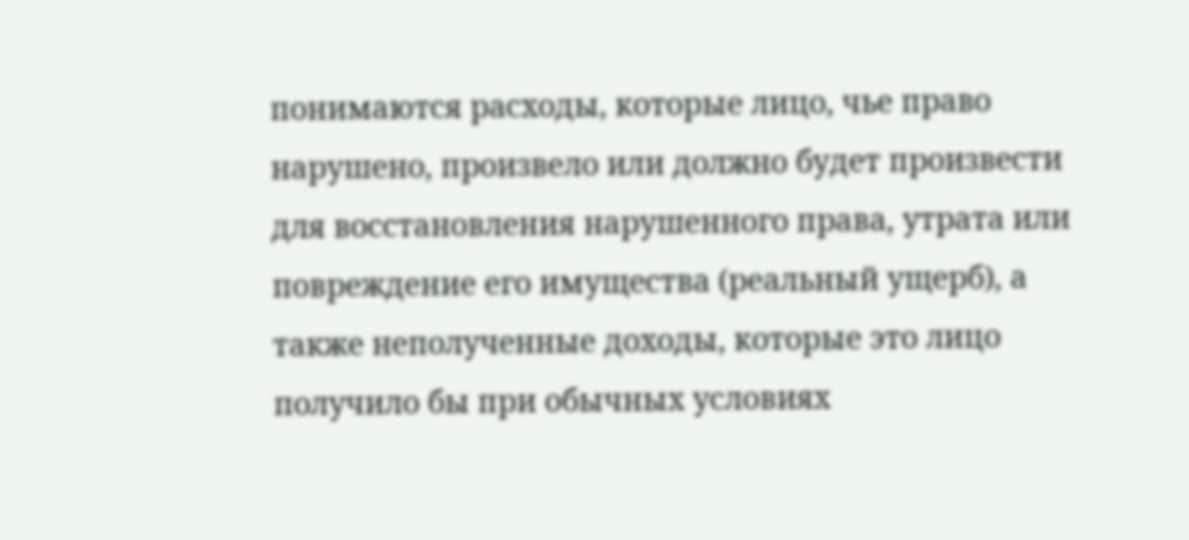понимаются расходы, которые лицо, чье право нарушено, произвело или должно будет произвести для восстановления нарушенного права, утрата или повреждение его имущества (реальный ущерб), а также неполученные доходы, которые это лицо получило бы при обычных условиях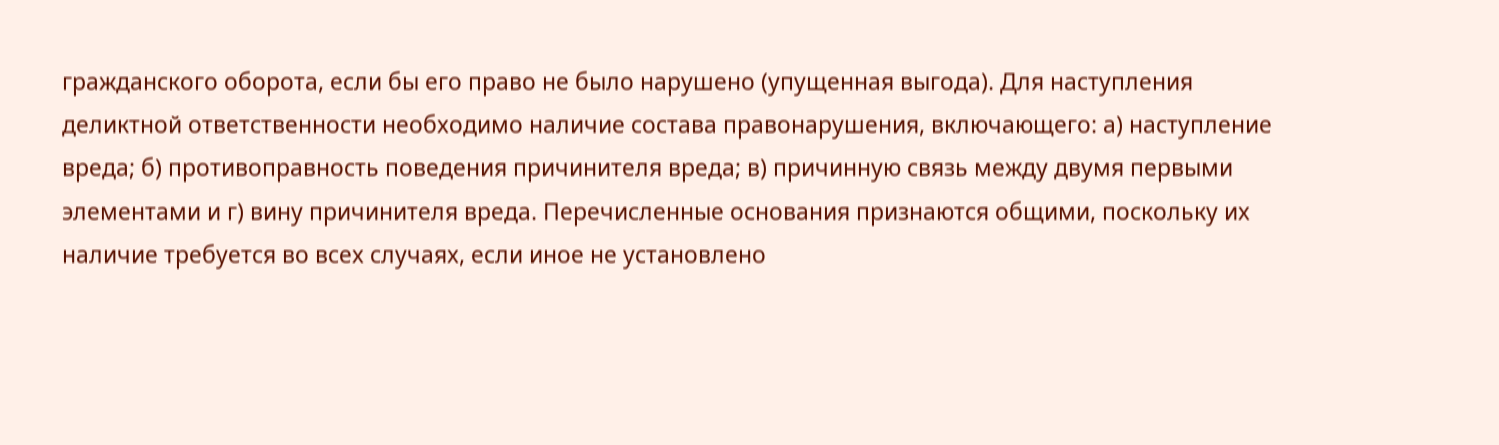гражданского оборота, если бы его право не было нарушено (упущенная выгода). Для наступления деликтной ответственности необходимо наличие состава правонарушения, включающего: а) наступление вреда; б) противоправность поведения причинителя вреда; в) причинную связь между двумя первыми элементами и г) вину причинителя вреда. Перечисленные основания признаются общими, поскольку их наличие требуется во всех случаях, если иное не установлено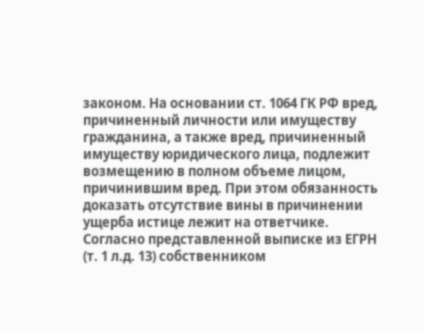законом. На основании ст. 1064 ГК РФ вред, причиненный личности или имуществу гражданина, а также вред, причиненный имуществу юридического лица, подлежит возмещению в полном объеме лицом, причинившим вред. При этом обязанность доказать отсутствие вины в причинении ущерба истице лежит на ответчике. Согласно представленной выписке из ЕГРН (т. 1 л.д. 13) собственником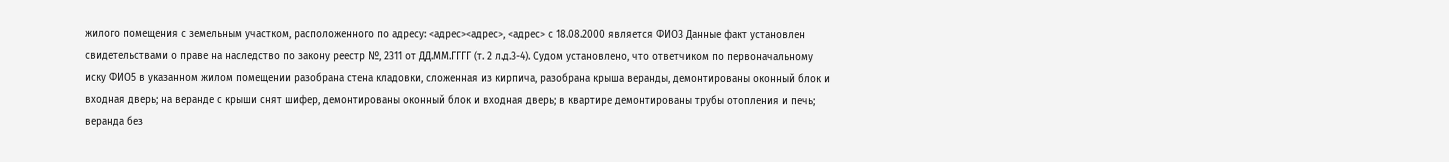жилого помещения с земельным участком, расположенного по адресу: <адрес><адрес>, <адрес> с 18.08.2000 является ФИО3 Данные факт установлен свидетельствами о праве на наследство по закону реестр №, 2311 от ДД.ММ.ГГГГ (т. 2 л.д.3-4). Судом установлено, что ответчиком по первоначальному иску ФИО5 в указанном жилом помещении разобрана стена кладовки, сложенная из кирпича, разобрана крыша веранды, демонтированы оконный блок и входная дверь; на веранде с крыши снят шифер, демонтированы оконный блок и входная дверь; в квартире демонтированы трубы отопления и печь; веранда без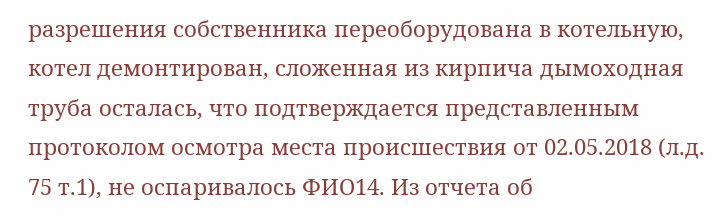разрешения собственника переоборудована в котельную, котел демонтирован, сложенная из кирпича дымоходная труба осталась, что подтверждается представленным протоколом осмотра места происшествия от 02.05.2018 (л.д. 75 т.1), не оспаривалось ФИО14. Из отчета об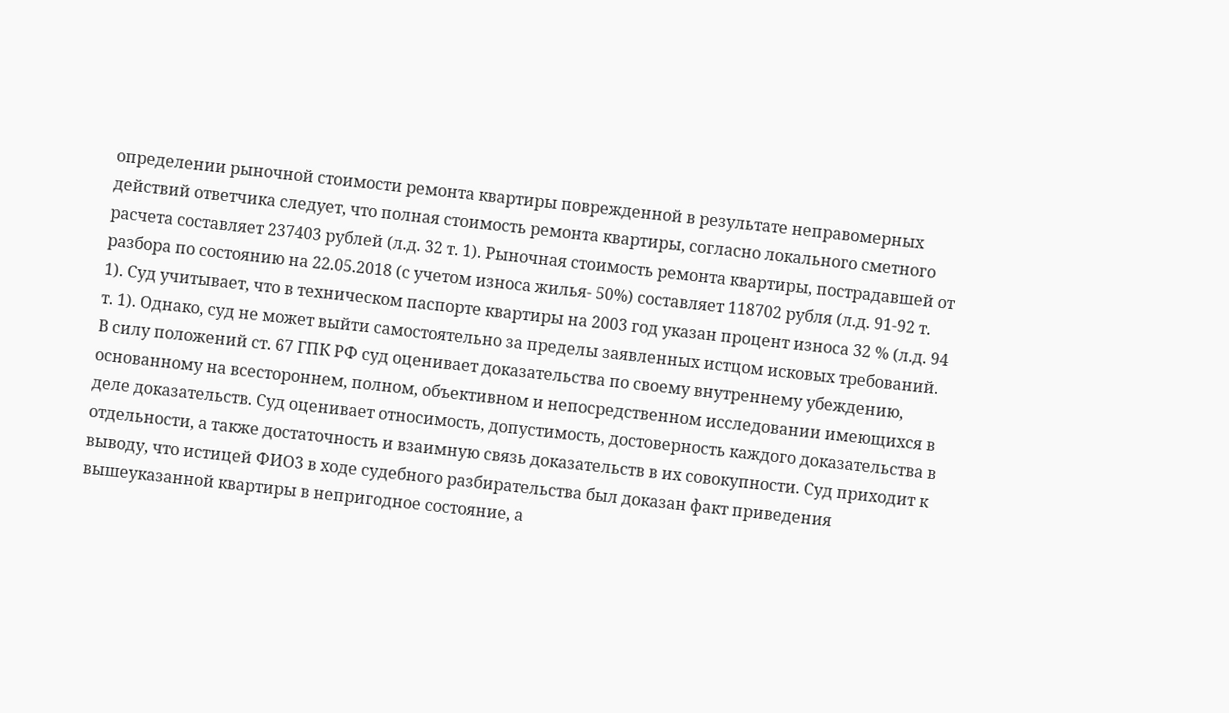определении рыночной стоимости ремонта квартиры поврежденной в результате неправомерных действий ответчика следует, что полная стоимость ремонта квартиры, согласно локального сметного расчета составляет 237403 рублей (л.д. 32 т. 1). Рыночная стоимость ремонта квартиры, пострадавшей от разбора по состоянию на 22.05.2018 (с учетом износа жилья- 50%) составляет 118702 рубля (л.д. 91-92 т. 1). Суд учитывает, что в техническом паспорте квартиры на 2003 год указан процент износа 32 % (л.д. 94 т. 1). Однако, суд не может выйти самостоятельно за пределы заявленных истцом исковых требований. В силу положений ст. 67 ГПК РФ суд оценивает доказательства по своему внутреннему убеждению, основанному на всестороннем, полном, объективном и непосредственном исследовании имеющихся в деле доказательств. Суд оценивает относимость, допустимость, достоверность каждого доказательства в отдельности, а также достаточность и взаимную связь доказательств в их совокупности. Суд приходит к выводу, что истицей ФИО3 в ходе судебного разбирательства был доказан факт приведения вышеуказанной квартиры в непригодное состояние, а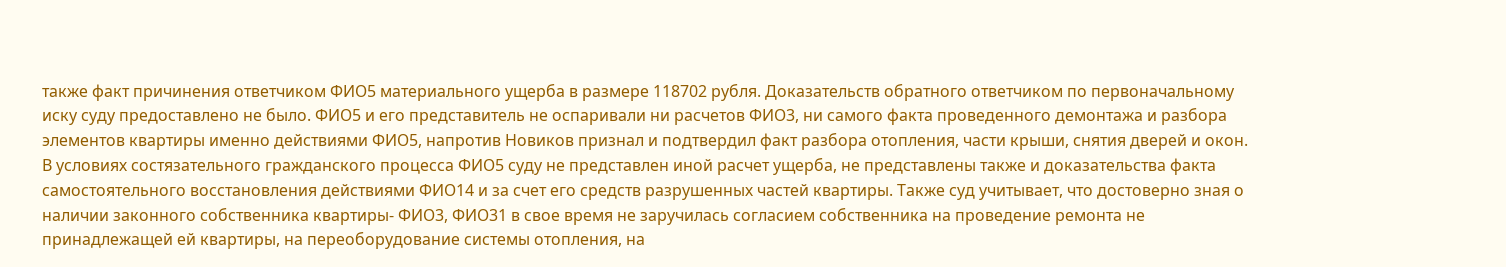также факт причинения ответчиком ФИО5 материального ущерба в размере 118702 рубля. Доказательств обратного ответчиком по первоначальному иску суду предоставлено не было. ФИО5 и его представитель не оспаривали ни расчетов ФИО3, ни самого факта проведенного демонтажа и разбора элементов квартиры именно действиями ФИО5, напротив Новиков признал и подтвердил факт разбора отопления, части крыши, снятия дверей и окон. В условиях состязательного гражданского процесса ФИО5 суду не представлен иной расчет ущерба, не представлены также и доказательства факта самостоятельного восстановления действиями ФИО14 и за счет его средств разрушенных частей квартиры. Также суд учитывает, что достоверно зная о наличии законного собственника квартиры- ФИО3, ФИО31 в свое время не заручилась согласием собственника на проведение ремонта не принадлежащей ей квартиры, на переоборудование системы отопления, на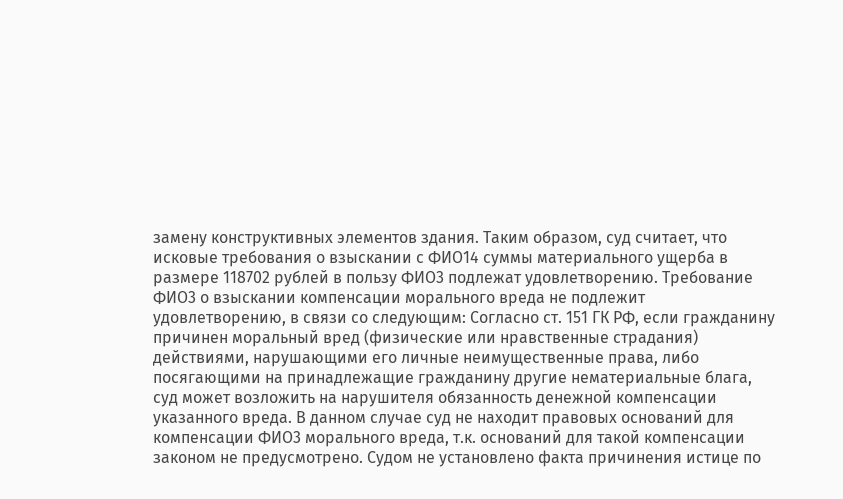замену конструктивных элементов здания. Таким образом, суд считает, что исковые требования о взыскании с ФИО14 суммы материального ущерба в размере 118702 рублей в пользу ФИО3 подлежат удовлетворению. Требование ФИО3 о взыскании компенсации морального вреда не подлежит удовлетворению, в связи со следующим: Согласно ст. 151 ГК РФ, если гражданину причинен моральный вред (физические или нравственные страдания) действиями, нарушающими его личные неимущественные права, либо посягающими на принадлежащие гражданину другие нематериальные блага, суд может возложить на нарушителя обязанность денежной компенсации указанного вреда. В данном случае суд не находит правовых оснований для компенсации ФИО3 морального вреда, т.к. оснований для такой компенсации законом не предусмотрено. Судом не установлено факта причинения истице по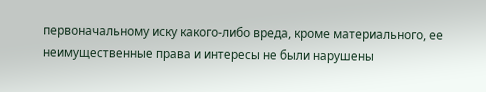первоначальному иску какого-либо вреда, кроме материального, ее неимущественные права и интересы не были нарушены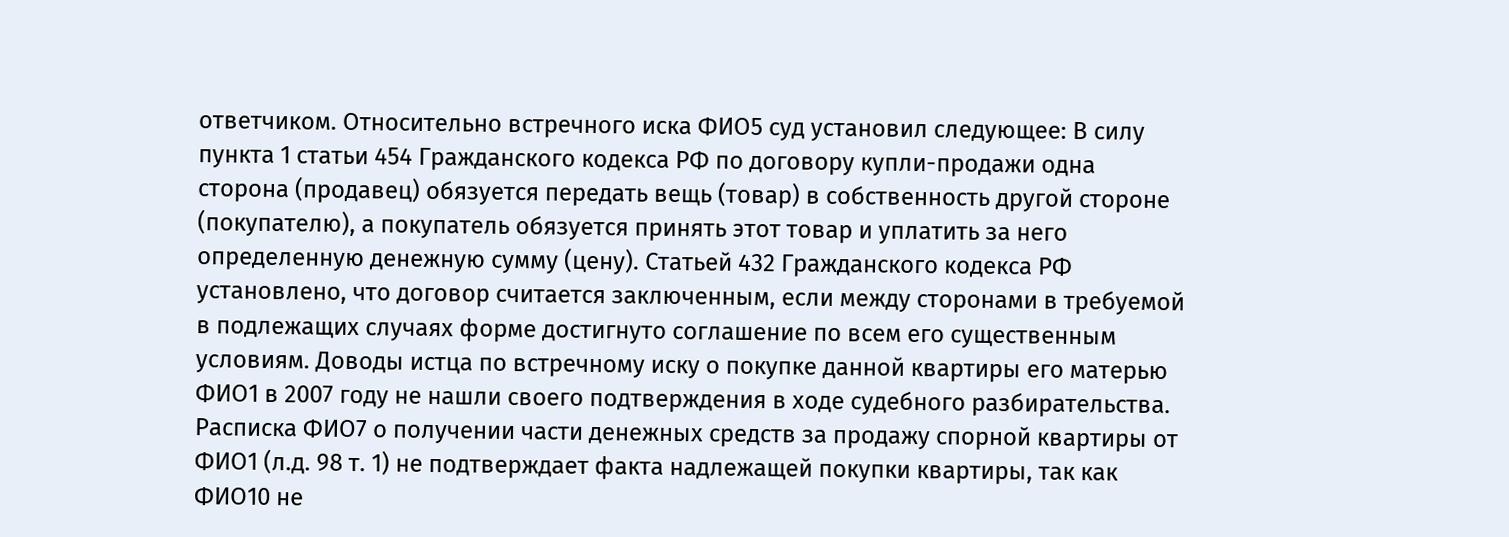ответчиком. Относительно встречного иска ФИО5 суд установил следующее: В силу пункта 1 статьи 454 Гражданского кодекса РФ по договору купли-продажи одна сторона (продавец) обязуется передать вещь (товар) в собственность другой стороне (покупателю), а покупатель обязуется принять этот товар и уплатить за него определенную денежную сумму (цену). Статьей 432 Гражданского кодекса РФ установлено, что договор считается заключенным, если между сторонами в требуемой в подлежащих случаях форме достигнуто соглашение по всем его существенным условиям. Доводы истца по встречному иску о покупке данной квартиры его матерью ФИО1 в 2007 году не нашли своего подтверждения в ходе судебного разбирательства. Расписка ФИО7 о получении части денежных средств за продажу спорной квартиры от ФИО1 (л.д. 98 т. 1) не подтверждает факта надлежащей покупки квартиры, так как ФИО10 не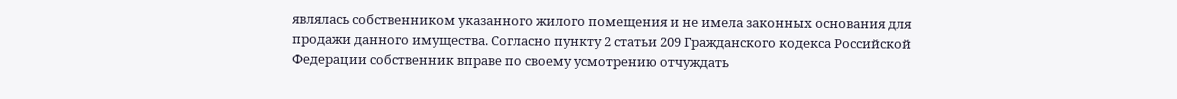являлась собственником указанного жилого помещения и не имела законных основания для продажи данного имущества. Согласно пункту 2 статьи 209 Гражданского кодекса Российской Федерации собственник вправе по своему усмотрению отчуждать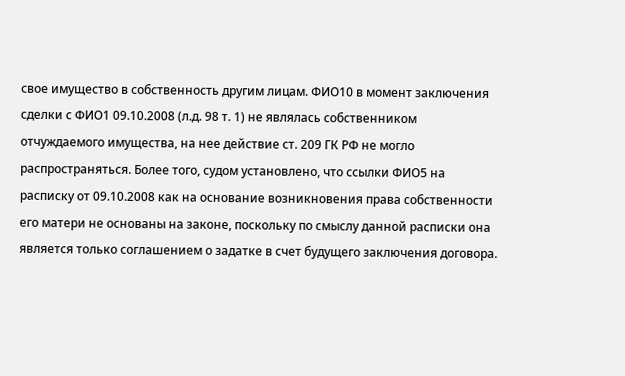свое имущество в собственность другим лицам. ФИО10 в момент заключения сделки с ФИО1 09.10.2008 (л.д. 98 т. 1) не являлась собственником отчуждаемого имущества, на нее действие ст. 209 ГК РФ не могло распространяться. Более того, судом установлено, что ссылки ФИО5 на расписку от 09.10.2008 как на основание возникновения права собственности его матери не основаны на законе, поскольку по смыслу данной расписки она является только соглашением о задатке в счет будущего заключения договора.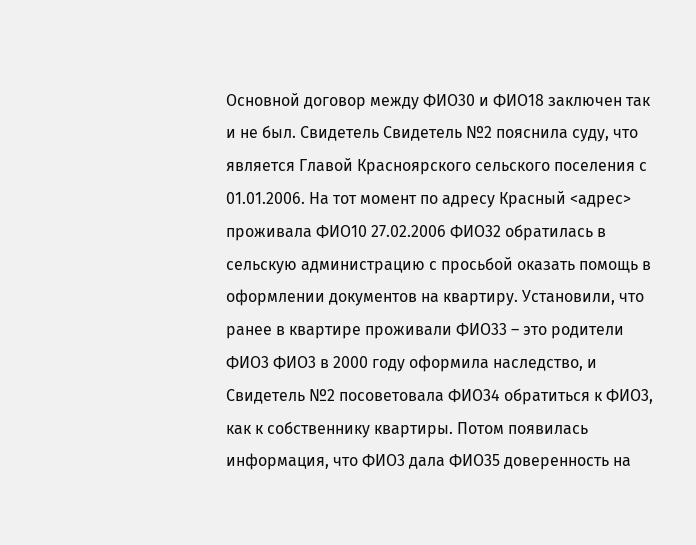Основной договор между ФИО30 и ФИО18 заключен так и не был. Свидетель Свидетель №2 пояснила суду, что является Главой Красноярского сельского поселения с 01.01.2006. На тот момент по адресу Красный <адрес> проживала ФИО10 27.02.2006 ФИО32 обратилась в сельскую администрацию с просьбой оказать помощь в оформлении документов на квартиру. Установили, что ранее в квартире проживали ФИО33 – это родители ФИО3 ФИО3 в 2000 году оформила наследство, и Свидетель №2 посоветовала ФИО34 обратиться к ФИО3, как к собственнику квартиры. Потом появилась информация, что ФИО3 дала ФИО35 доверенность на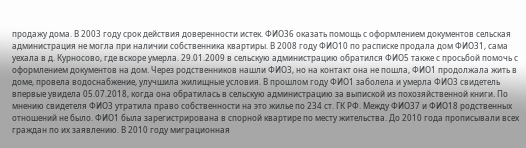продажу дома. В 2003 году срок действия доверенности истек. ФИО36 оказать помощь с оформлением документов сельская администрация не могла при наличии собственника квартиры. В 2008 году ФИО10 по расписке продала дом ФИО31, сама уехала в д. Курносово, где вскоре умерла. 29.01.2009 в сельскую администрацию обратился ФИО5 также с просьбой помочь с оформлением документов на дом. Через родственников нашли ФИО3, но на контакт она не пошла, ФИО1 продолжала жить в доме, провела водоснабжение, улучшила жилищные условия. В прошлом году ФИО1 заболела и умерла ФИО3 свидетель впервые увидела 05.07.2018, когда она обратилась в сельскую администрацию за выпиской из похозяйственной книги. По мнению свидетеля ФИО3 утратила право собственности на это жилье по 234 ст. ГК РФ. Между ФИО37 и ФИО18 родственных отношений не было. ФИО1 была зарегистрирована в спорной квартире по месту жительства. До 2010 года прописывали всех граждан по их заявлению. В 2010 году миграционная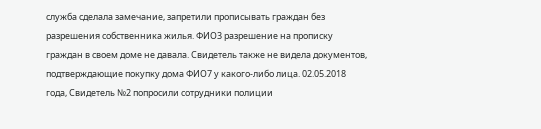служба сделала замечание, запретили прописывать граждан без разрешения собственника жилья. ФИО3 разрешение на прописку граждан в своем доме не давала. Свидетель также не видела документов, подтверждающие покупку дома ФИО7 у какого-либо лица. 02.05.2018 года, Свидетель №2 попросили сотрудники полиции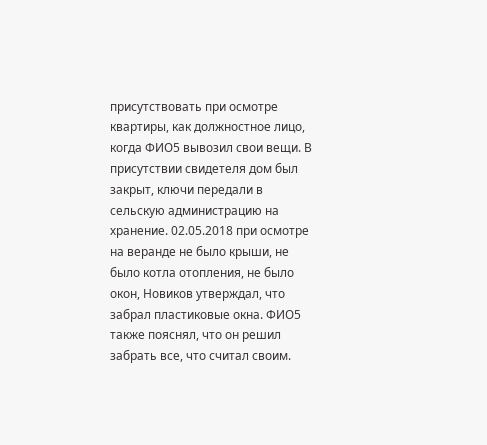присутствовать при осмотре квартиры, как должностное лицо, когда ФИО5 вывозил свои вещи. В присутствии свидетеля дом был закрыт, ключи передали в сельскую администрацию на хранение. 02.05.2018 при осмотре на веранде не было крыши, не было котла отопления, не было окон, Новиков утверждал, что забрал пластиковые окна. ФИО5 также пояснял, что он решил забрать все, что считал своим.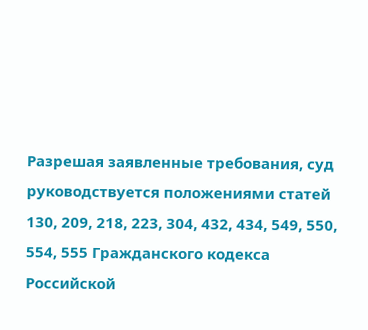Разрешая заявленные требования, суд руководствуется положениями статей 130, 209, 218, 223, 304, 432, 434, 549, 550, 554, 555 Гражданского кодекса Российской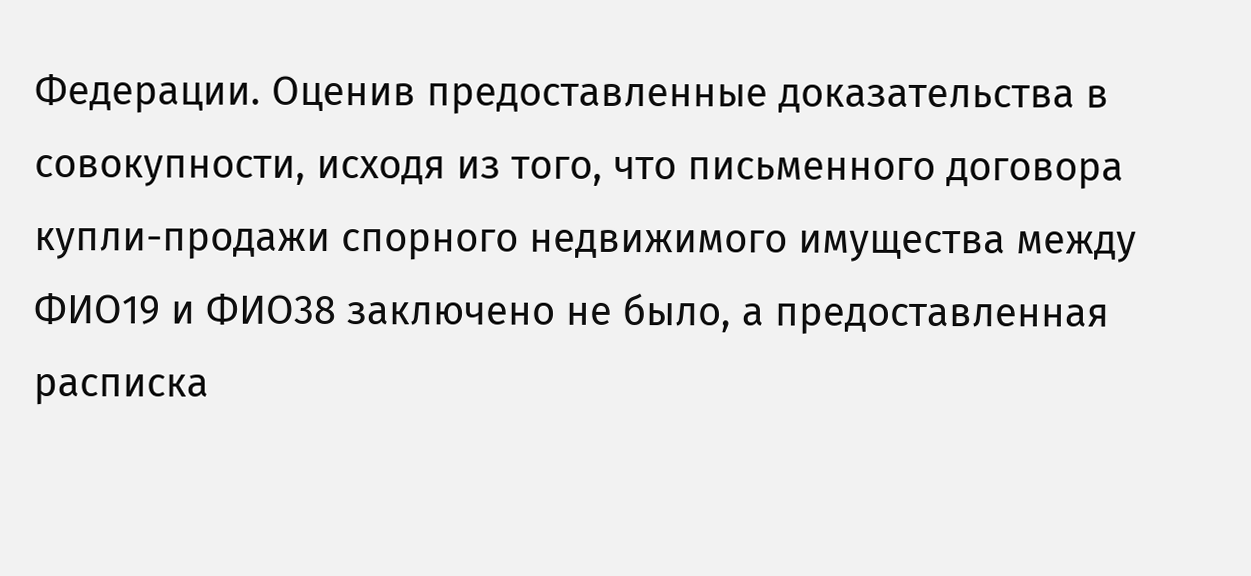Федерации. Оценив предоставленные доказательства в совокупности, исходя из того, что письменного договора купли-продажи спорного недвижимого имущества между ФИО19 и ФИО38 заключено не было, а предоставленная расписка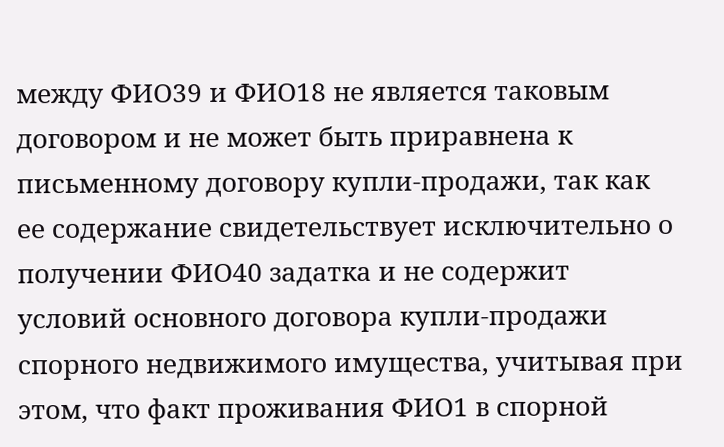между ФИО39 и ФИО18 не является таковым договором и не может быть приравнена к письменному договору купли-продажи, так как ее содержание свидетельствует исключительно о получении ФИО40 задатка и не содержит условий основного договора купли-продажи спорного недвижимого имущества, учитывая при этом, что факт проживания ФИО1 в спорной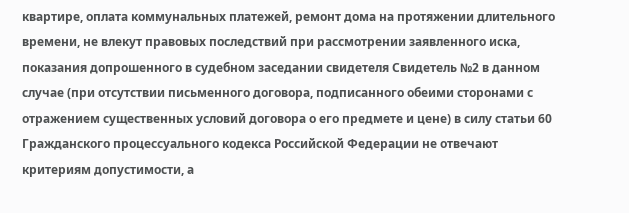квартире, оплата коммунальных платежей, ремонт дома на протяжении длительного времени, не влекут правовых последствий при рассмотрении заявленного иска, показания допрошенного в судебном заседании свидетеля Свидетель №2 в данном случае (при отсутствии письменного договора, подписанного обеими сторонами с отражением существенных условий договора о его предмете и цене) в силу статьи 60 Гражданского процессуального кодекса Российской Федерации не отвечают критериям допустимости, а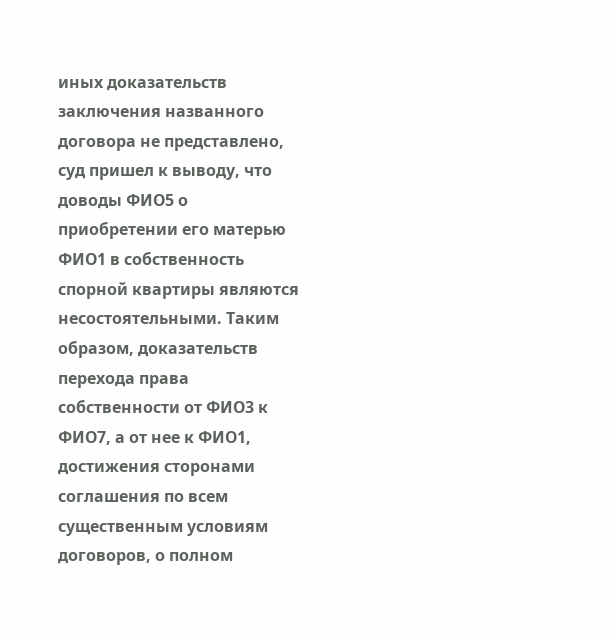иных доказательств заключения названного договора не представлено, суд пришел к выводу, что доводы ФИО5 о приобретении его матерью ФИО1 в собственность спорной квартиры являются несостоятельными. Таким образом, доказательств перехода права собственности от ФИО3 к ФИО7, а от нее к ФИО1, достижения сторонами соглашения по всем существенным условиям договоров, о полном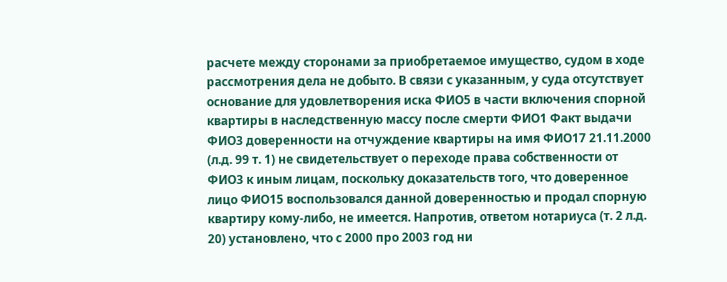расчете между сторонами за приобретаемое имущество, судом в ходе рассмотрения дела не добыто. В связи с указанным, у суда отсутствует основание для удовлетворения иска ФИО5 в части включения спорной квартиры в наследственную массу после смерти ФИО1 Факт выдачи ФИО3 доверенности на отчуждение квартиры на имя ФИО17 21.11.2000 (л.д. 99 т. 1) не свидетельствует о переходе права собственности от ФИО3 к иным лицам, поскольку доказательств того, что доверенное лицо ФИО15 воспользовался данной доверенностью и продал спорную квартиру кому-либо, не имеется. Напротив, ответом нотариуса (т. 2 л.д. 20) установлено, что с 2000 про 2003 год ни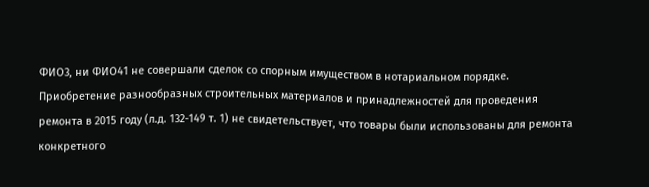ФИО3, ни ФИО41 не совершали сделок со спорным имуществом в нотариальном порядке. Приобретение разнообразных строительных материалов и принадлежностей для проведения ремонта в 2015 году (л.д. 132-149 т. 1) не свидетельствует, что товары были использованы для ремонта конкретного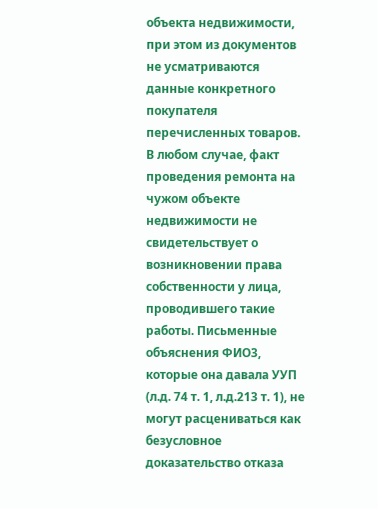объекта недвижимости, при этом из документов не усматриваются данные конкретного покупателя перечисленных товаров. В любом случае, факт проведения ремонта на чужом объекте недвижимости не свидетельствует о возникновении права собственности у лица, проводившего такие работы. Письменные объяснения ФИО3, которые она давала УУП (л.д. 74 т. 1, л.д.213 т. 1), не могут расцениваться как безусловное доказательство отказа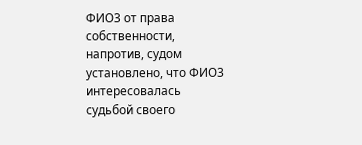ФИО3 от права собственности, напротив, судом установлено, что ФИО3 интересовалась судьбой своего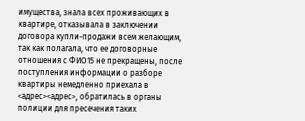имущества, знала всех проживающих в квартире, отказывала в заключении договора купли-продажи всем желающим, так как полагала, что ее договорные отношения с ФИО15 не прекращены, после поступления информации о разборе квартиры немедленно приехала в <адрес><адрес>, обратилась в органы полиции для пресечения таких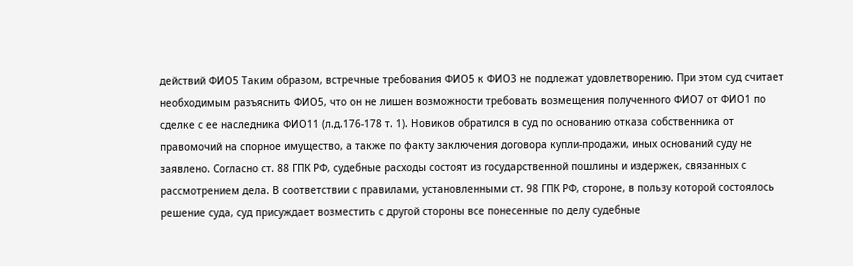действий ФИО5 Таким образом, встречные требования ФИО5 к ФИО3 не подлежат удовлетворению. При этом суд считает необходимым разъяснить ФИО5, что он не лишен возможности требовать возмещения полученного ФИО7 от ФИО1 по сделке с ее наследника ФИО11 (л.д.176-178 т. 1). Новиков обратился в суд по основанию отказа собственника от правомочий на спорное имущество, а также по факту заключения договора купли-продажи, иных оснований суду не заявлено. Согласно ст. 88 ГПК РФ, судебные расходы состоят из государственной пошлины и издержек, связанных с рассмотрением дела. В соответствии с правилами, установленными ст. 98 ГПК РФ, стороне, в пользу которой состоялось решение суда, суд присуждает возместить с другой стороны все понесенные по делу судебные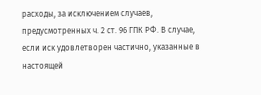расходы, за исключением случаев, предусмотренных ч. 2 ст. 96 ГПК РФ. В случае, если иск удовлетворен частично, указанные в настоящей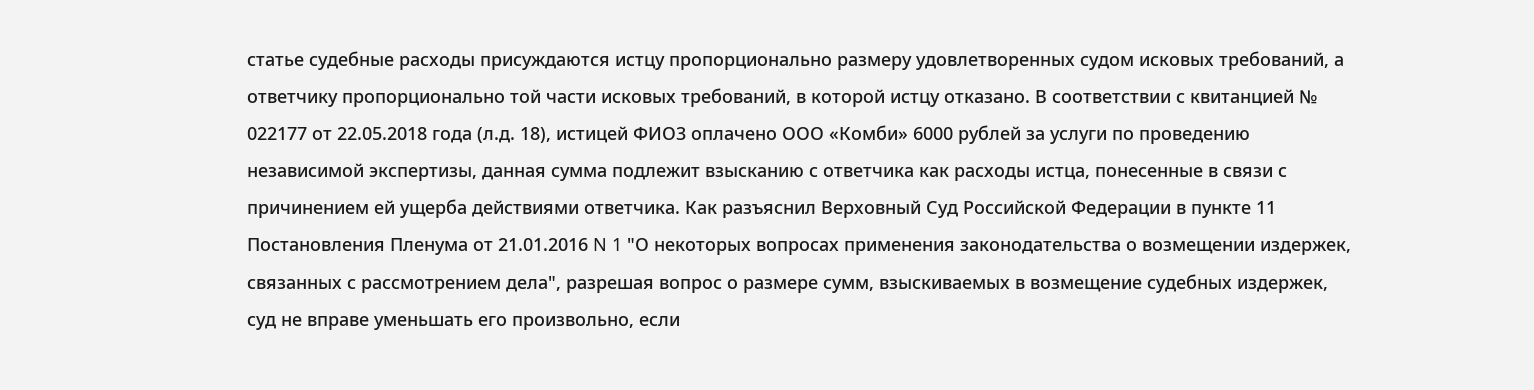статье судебные расходы присуждаются истцу пропорционально размеру удовлетворенных судом исковых требований, а ответчику пропорционально той части исковых требований, в которой истцу отказано. В соответствии с квитанцией № 022177 от 22.05.2018 года (л.д. 18), истицей ФИО3 оплачено ООО «Комби» 6000 рублей за услуги по проведению независимой экспертизы, данная сумма подлежит взысканию с ответчика как расходы истца, понесенные в связи с причинением ей ущерба действиями ответчика. Как разъяснил Верховный Суд Российской Федерации в пункте 11 Постановления Пленума от 21.01.2016 N 1 "О некоторых вопросах применения законодательства о возмещении издержек, связанных с рассмотрением дела", разрешая вопрос о размере сумм, взыскиваемых в возмещение судебных издержек, суд не вправе уменьшать его произвольно, если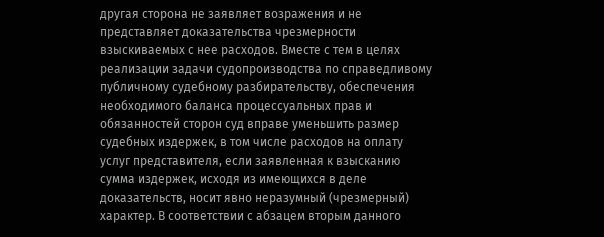другая сторона не заявляет возражения и не представляет доказательства чрезмерности взыскиваемых с нее расходов. Вместе с тем в целях реализации задачи судопроизводства по справедливому публичному судебному разбирательству, обеспечения необходимого баланса процессуальных прав и обязанностей сторон суд вправе уменьшить размер судебных издержек, в том числе расходов на оплату услуг представителя, если заявленная к взысканию сумма издержек, исходя из имеющихся в деле доказательств, носит явно неразумный (чрезмерный) характер. В соответствии с абзацем вторым данного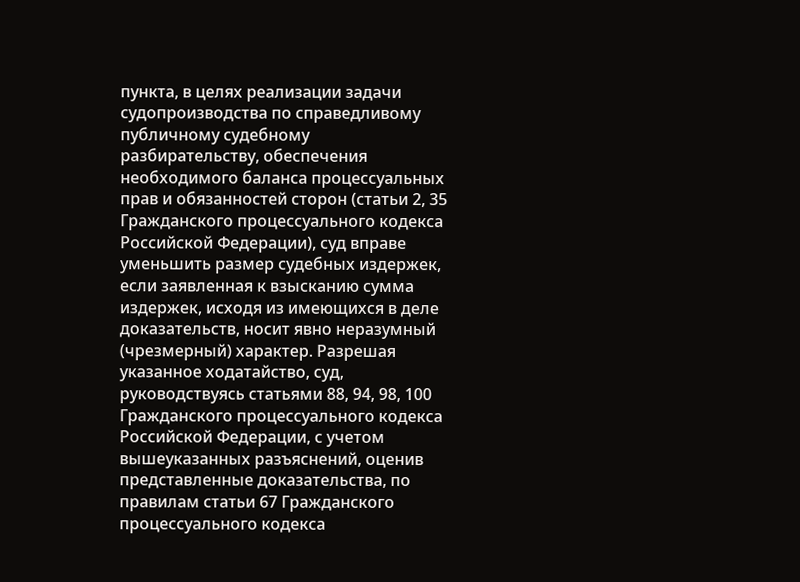пункта, в целях реализации задачи судопроизводства по справедливому публичному судебному разбирательству, обеспечения необходимого баланса процессуальных прав и обязанностей сторон (статьи 2, 35 Гражданского процессуального кодекса Российской Федерации), суд вправе уменьшить размер судебных издержек, если заявленная к взысканию сумма издержек, исходя из имеющихся в деле доказательств, носит явно неразумный (чрезмерный) характер. Разрешая указанное ходатайство, суд, руководствуясь статьями 88, 94, 98, 100 Гражданского процессуального кодекса Российской Федерации, с учетом вышеуказанных разъяснений, оценив представленные доказательства, по правилам статьи 67 Гражданского процессуального кодекса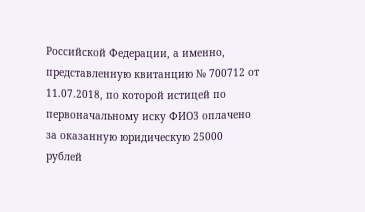Российской Федерации, а именно, представленную квитанцию № 700712 от 11.07.2018, по которой истицей по первоначальному иску ФИО3 оплачено за оказанную юридическую 25000 рублей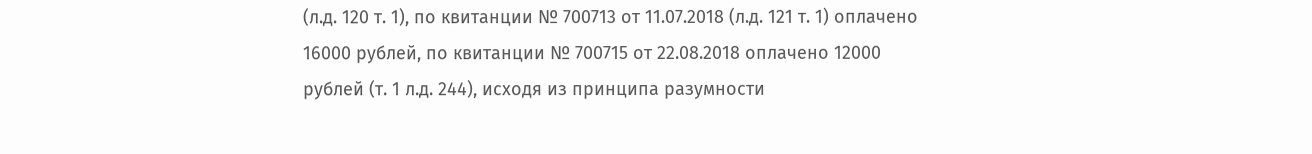(л.д. 120 т. 1), по квитанции № 700713 от 11.07.2018 (л.д. 121 т. 1) оплачено 16000 рублей, по квитанции № 700715 от 22.08.2018 оплачено 12000 рублей (т. 1 л.д. 244), исходя из принципа разумности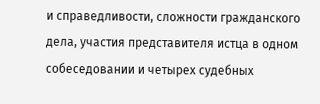и справедливости, сложности гражданского дела, участия представителя истца в одном собеседовании и четырех судебных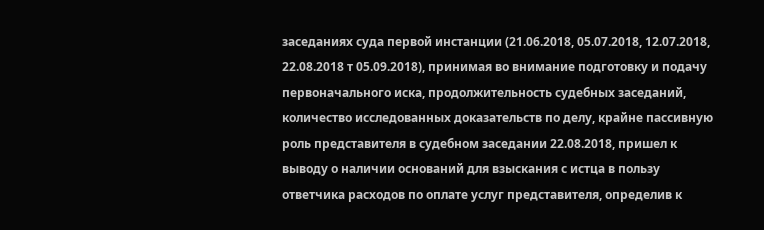заседаниях суда первой инстанции (21.06.2018, 05.07.2018, 12.07.2018, 22.08.2018 т 05.09.2018), принимая во внимание подготовку и подачу первоначального иска, продолжительность судебных заседаний, количество исследованных доказательств по делу, крайне пассивную роль представителя в судебном заседании 22.08.2018, пришел к выводу о наличии оснований для взыскания с истца в пользу ответчика расходов по оплате услуг представителя, определив к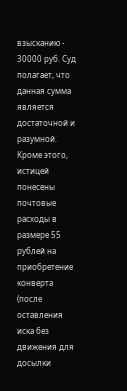взысканию - 30000 руб. Суд полагает, что данная сумма является достаточной и разумной. Кроме этого, истицей понесены почтовые расходы в размере 55 рублей на приобретение конверта (после оставления иска без движения для досылки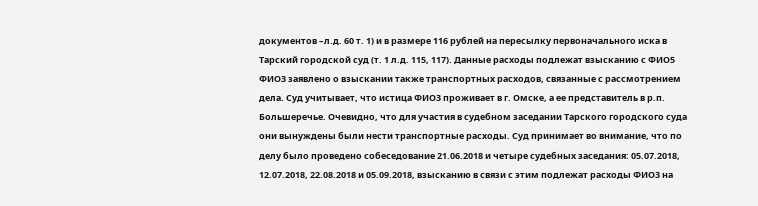документов –л.д. 60 т. 1) и в размере 116 рублей на пересылку первоначального иска в Тарский городской суд (т. 1 л.д. 115, 117). Данные расходы подлежат взысканию с ФИО5 ФИО3 заявлено о взыскании также транспортных расходов, связанные с рассмотрением дела. Суд учитывает, что истица ФИО3 проживает в г. Омске, а ее представитель в р.п. Большеречье. Очевидно, что для участия в судебном заседании Тарского городского суда они вынуждены были нести транспортные расходы. Суд принимает во внимание, что по делу было проведено собеседование 21.06.2018 и четыре судебных заседания: 05.07.2018, 12.07.2018, 22.08.2018 и 05.09.2018, взысканию в связи с этим подлежат расходы ФИО3 на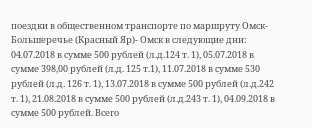поездки в общественном транспорте по маршруту Омск-Большеречье (Красный Яр)- Омск в следующие дни: 04.07.2018 в сумме 500 рублей (л.д.124 т. 1), 05.07.2018 в сумме 398,00 рублей (л.д. 125 т.1), 11.07.2018 в сумме 530 рублей (л.д. 126 т. 1), 13.07.2018 в сумме 500 рублей (л.д.242 т. 1), 21.08.2018 в сумме 500 рублей (л.д.243 т. 1), 04.09.2018 в сумме 500 рублей. Всего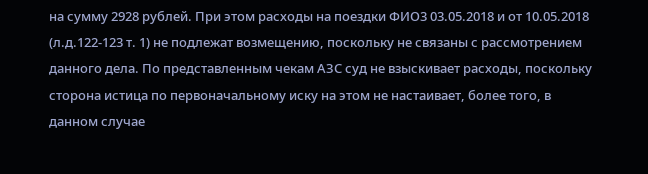на сумму 2928 рублей. При этом расходы на поездки ФИО3 03.05.2018 и от 10.05.2018 (л.д.122-123 т. 1) не подлежат возмещению, поскольку не связаны с рассмотрением данного дела. По представленным чекам АЗС суд не взыскивает расходы, поскольку сторона истица по первоначальному иску на этом не настаивает, более того, в данном случае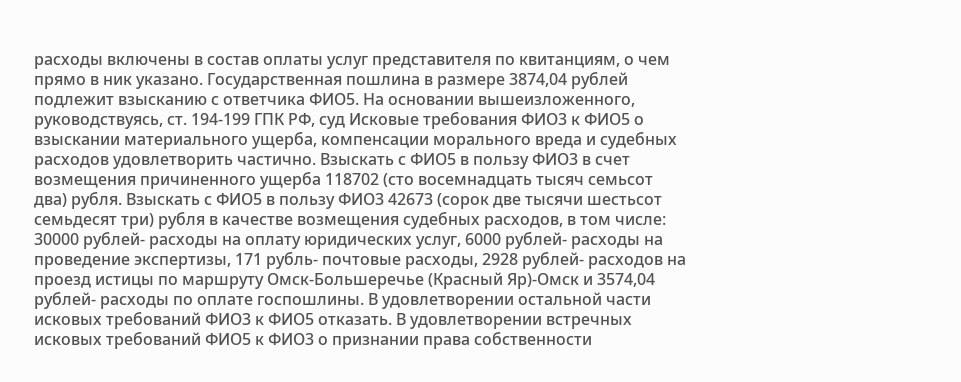расходы включены в состав оплаты услуг представителя по квитанциям, о чем прямо в ник указано. Государственная пошлина в размере 3874,04 рублей подлежит взысканию с ответчика ФИО5. На основании вышеизложенного, руководствуясь, ст. 194-199 ГПК РФ, суд Исковые требования ФИО3 к ФИО5 о взыскании материального ущерба, компенсации морального вреда и судебных расходов удовлетворить частично. Взыскать с ФИО5 в пользу ФИО3 в счет возмещения причиненного ущерба 118702 (сто восемнадцать тысяч семьсот два) рубля. Взыскать с ФИО5 в пользу ФИО3 42673 (сорок две тысячи шестьсот семьдесят три) рубля в качестве возмещения судебных расходов, в том числе: 30000 рублей- расходы на оплату юридических услуг, 6000 рублей- расходы на проведение экспертизы, 171 рубль- почтовые расходы, 2928 рублей- расходов на проезд истицы по маршруту Омск-Большеречье (Красный Яр)-Омск и 3574,04 рублей- расходы по оплате госпошлины. В удовлетворении остальной части исковых требований ФИО3 к ФИО5 отказать. В удовлетворении встречных исковых требований ФИО5 к ФИО3 о признании права собственности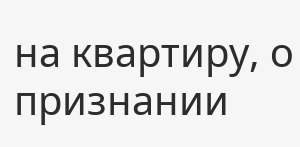на квартиру, о признании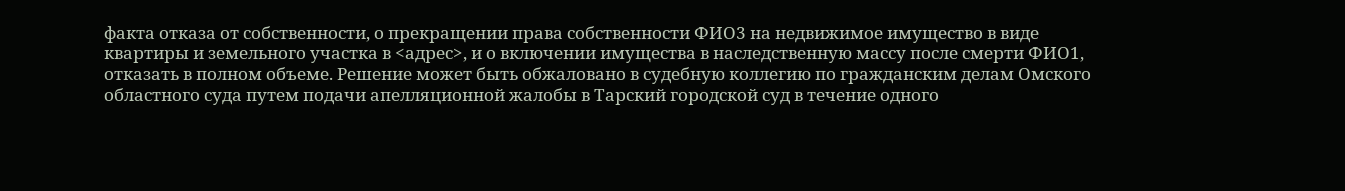факта отказа от собственности, о прекращении права собственности ФИО3 на недвижимое имущество в виде квартиры и земельного участка в <адрес>, и о включении имущества в наследственную массу после смерти ФИО1, отказать в полном объеме. Решение может быть обжаловано в судебную коллегию по гражданским делам Омского областного суда путем подачи апелляционной жалобы в Тарский городской суд в течение одного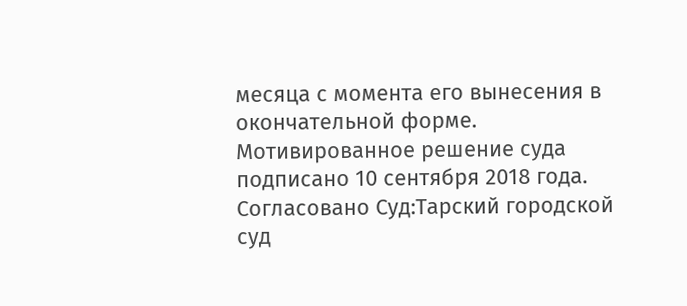месяца с момента его вынесения в окончательной форме. Мотивированное решение суда подписано 10 сентября 2018 года. Согласовано Суд:Тарский городской суд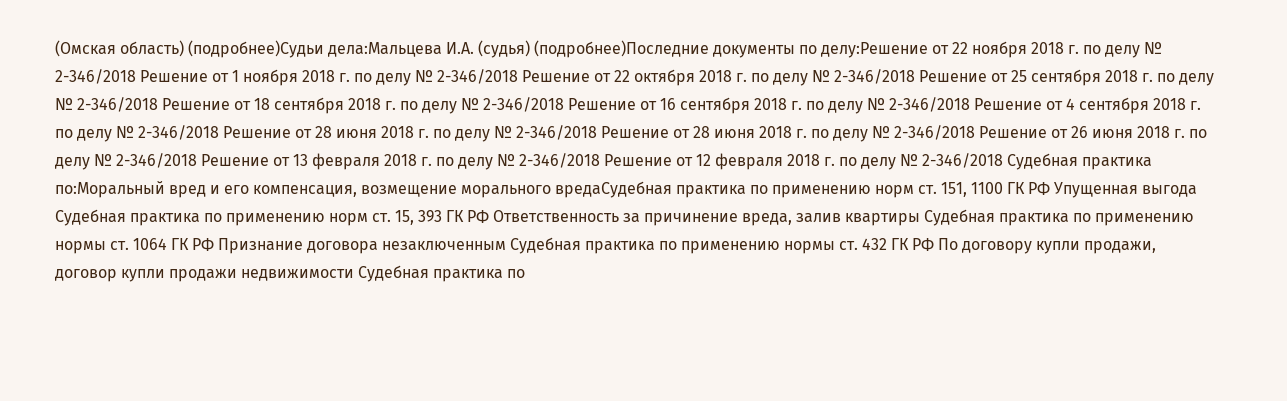(Омская область) (подробнее)Судьи дела:Мальцева И.А. (судья) (подробнее)Последние документы по делу:Решение от 22 ноября 2018 г. по делу № 2-346/2018 Решение от 1 ноября 2018 г. по делу № 2-346/2018 Решение от 22 октября 2018 г. по делу № 2-346/2018 Решение от 25 сентября 2018 г. по делу № 2-346/2018 Решение от 18 сентября 2018 г. по делу № 2-346/2018 Решение от 16 сентября 2018 г. по делу № 2-346/2018 Решение от 4 сентября 2018 г. по делу № 2-346/2018 Решение от 28 июня 2018 г. по делу № 2-346/2018 Решение от 28 июня 2018 г. по делу № 2-346/2018 Решение от 26 июня 2018 г. по делу № 2-346/2018 Решение от 13 февраля 2018 г. по делу № 2-346/2018 Решение от 12 февраля 2018 г. по делу № 2-346/2018 Судебная практика по:Моральный вред и его компенсация, возмещение морального вредаСудебная практика по применению норм ст. 151, 1100 ГК РФ Упущенная выгода Судебная практика по применению норм ст. 15, 393 ГК РФ Ответственность за причинение вреда, залив квартиры Судебная практика по применению нормы ст. 1064 ГК РФ Признание договора незаключенным Судебная практика по применению нормы ст. 432 ГК РФ По договору купли продажи, договор купли продажи недвижимости Судебная практика по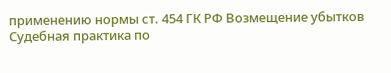применению нормы ст. 454 ГК РФ Возмещение убытков Судебная практика по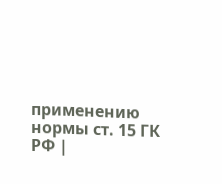применению нормы ст. 15 ГК РФ |